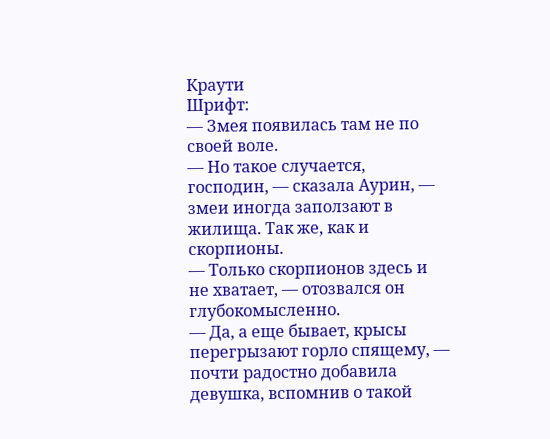Краути
Шрифт:
— Змея появилась там не по своей воле.
— Но такое случается, господин, — сказала Аурин, — змеи иногда заползают в жилища. Так же, как и скорпионы.
— Только скорпионов здесь и не хватает, — отозвался он глубокомысленно.
— Да, а еще бывает, крысы перегрызают горло спящему, — почти радостно добавила девушка, вспомнив о такой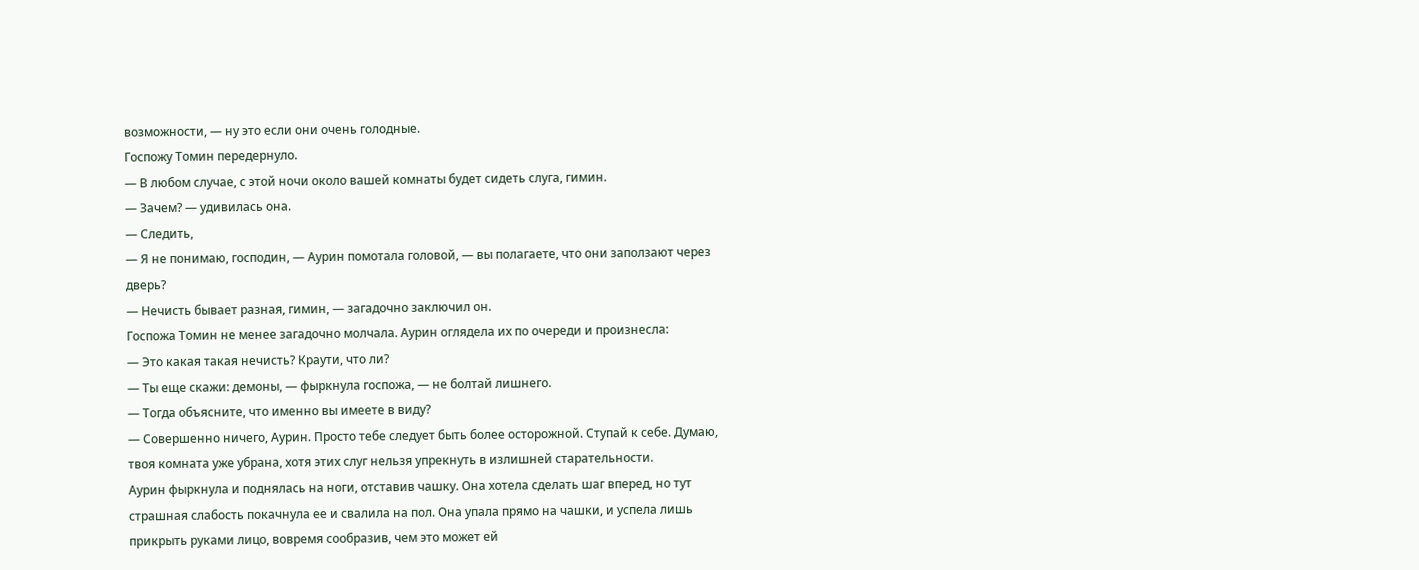возможности, — ну это если они очень голодные.
Госпожу Томин передернуло.
— В любом случае, с этой ночи около вашей комнаты будет сидеть слуга, гимин.
— Зачем? — удивилась она.
— Следить,
— Я не понимаю, господин, — Аурин помотала головой, — вы полагаете, что они заползают через дверь?
— Нечисть бывает разная, гимин, — загадочно заключил он.
Госпожа Томин не менее загадочно молчала. Аурин оглядела их по очереди и произнесла:
— Это какая такая нечисть? Краути, что ли?
— Ты еще скажи: демоны, — фыркнула госпожа, — не болтай лишнего.
— Тогда объясните, что именно вы имеете в виду?
— Совершенно ничего, Аурин. Просто тебе следует быть более осторожной. Ступай к себе. Думаю, твоя комната уже убрана, хотя этих слуг нельзя упрекнуть в излишней старательности.
Аурин фыркнула и поднялась на ноги, отставив чашку. Она хотела сделать шаг вперед, но тут страшная слабость покачнула ее и свалила на пол. Она упала прямо на чашки, и успела лишь прикрыть руками лицо, вовремя сообразив, чем это может ей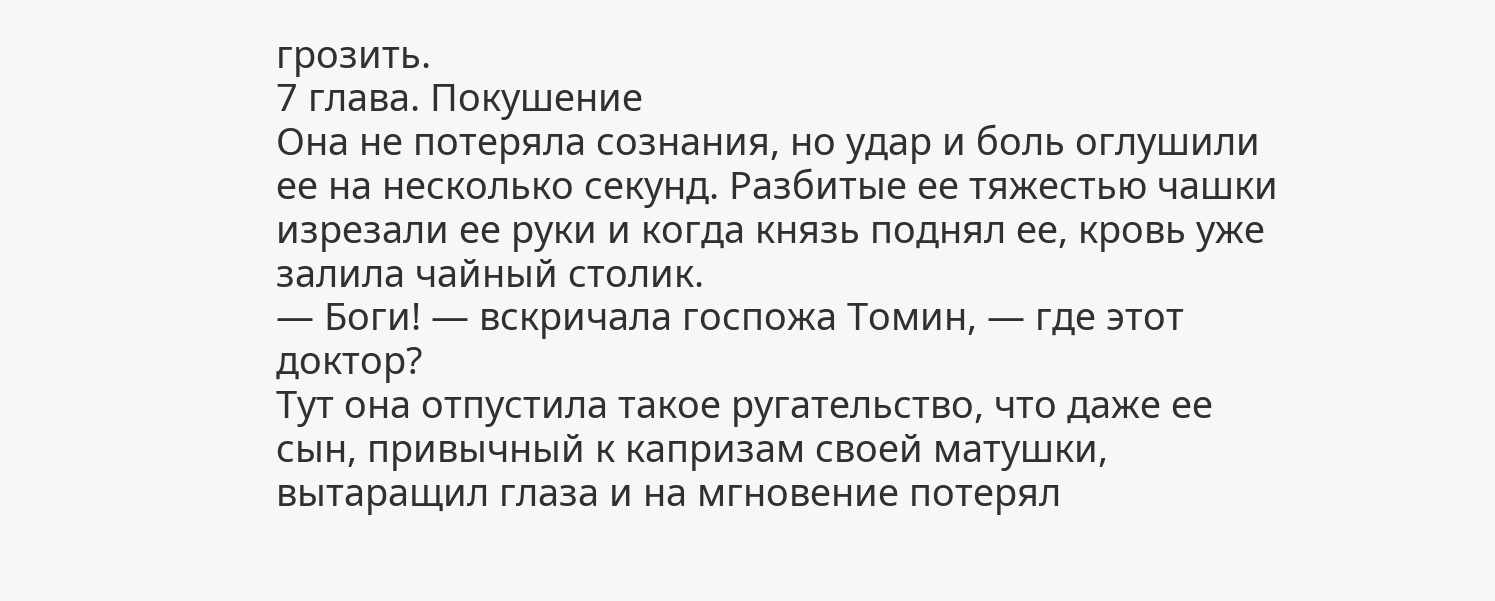грозить.
7 глава. Покушение
Она не потеряла сознания, но удар и боль оглушили ее на несколько секунд. Разбитые ее тяжестью чашки изрезали ее руки и когда князь поднял ее, кровь уже залила чайный столик.
— Боги! — вскричала госпожа Томин, — где этот доктор?
Тут она отпустила такое ругательство, что даже ее сын, привычный к капризам своей матушки, вытаращил глаза и на мгновение потерял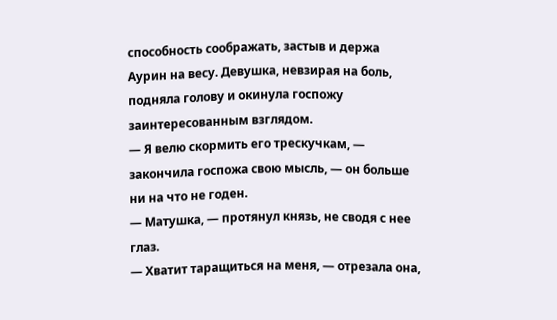способность соображать, застыв и держа Аурин на весу. Девушка, невзирая на боль, подняла голову и окинула госпожу заинтересованным взглядом.
— Я велю скормить его трескучкам, — закончила госпожа свою мысль, — он больше ни на что не годен.
— Матушка, — протянул князь, не сводя с нее глаз.
— Хватит таращиться на меня, — отрезала она,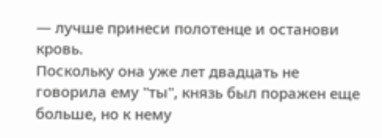— лучше принеси полотенце и останови кровь.
Поскольку она уже лет двадцать не говорила ему "ты", князь был поражен еще больше, но к нему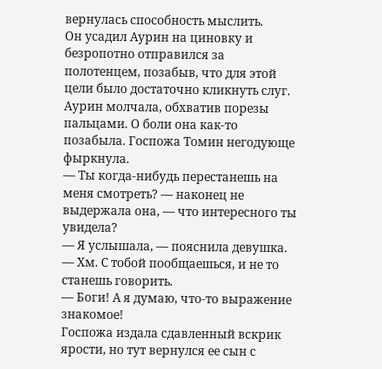вернулась способность мыслить.
Он усадил Аурин на циновку и безропотно отправился за полотенцем, позабыв, что для этой цели было достаточно кликнуть слуг. Аурин молчала, обхватив порезы пальцами. О боли она как-то позабыла. Госпожа Томин негодующе фыркнула.
— Ты когда-нибудь перестанешь на меня смотреть? — наконец не выдержала она, — что интересного ты увидела?
— Я услышала, — пояснила девушка.
— Хм. С тобой пообщаешься, и не то станешь говорить.
— Боги! А я думаю, что-то выражение знакомое!
Госпожа издала сдавленный вскрик ярости, но тут вернулся ее сын с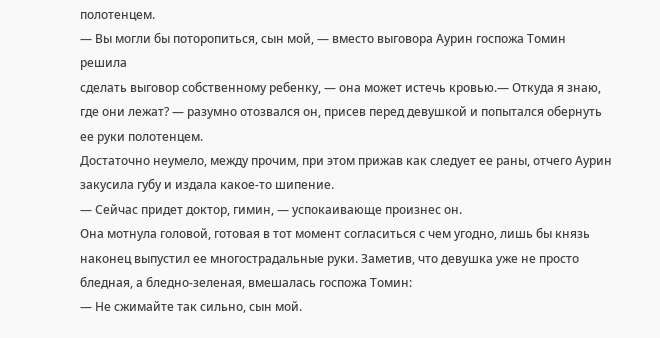полотенцем.
— Вы могли бы поторопиться, сын мой, — вместо выговора Аурин госпожа Томин решила
сделать выговор собственному ребенку, — она может истечь кровью.— Откуда я знаю, где они лежат? — разумно отозвался он, присев перед девушкой и попытался обернуть ее руки полотенцем.
Достаточно неумело, между прочим, при этом прижав как следует ее раны, отчего Аурин закусила губу и издала какое-то шипение.
— Сейчас придет доктор, гимин, — успокаивающе произнес он.
Она мотнула головой, готовая в тот момент согласиться с чем угодно, лишь бы князь наконец выпустил ее многострадальные руки. Заметив, что девушка уже не просто бледная, а бледно-зеленая, вмешалась госпожа Томин:
— Не сжимайте так сильно, сын мой.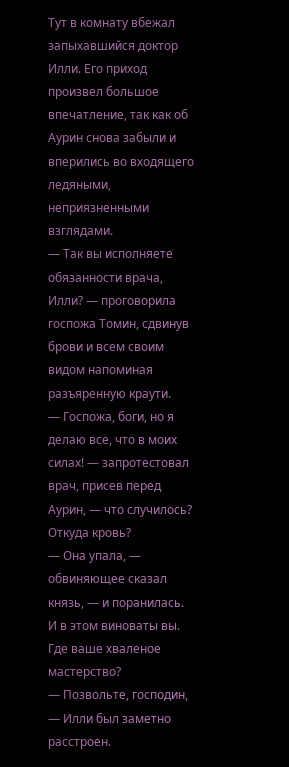Тут в комнату вбежал запыхавшийся доктор Илли. Его приход произвел большое впечатление, так как об Аурин снова забыли и вперились во входящего ледяными, неприязненными взглядами.
— Так вы исполняете обязанности врача, Илли? — проговорила госпожа Томин, сдвинув брови и всем своим видом напоминая разъяренную краути.
— Госпожа, боги, но я делаю все, что в моих силах! — запротестовал врач, присев перед Аурин, — что случилось? Откуда кровь?
— Она упала, — обвиняющее сказал князь, — и поранилась. И в этом виноваты вы. Где ваше хваленое мастерство?
— Позвольте, господин, — Илли был заметно расстроен.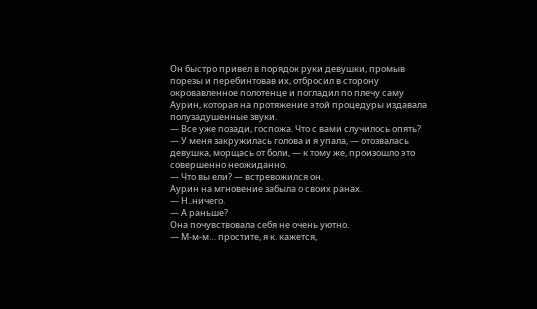Он быстро привел в порядок руки девушки, промыв порезы и перебинтовав их, отбросил в сторону окровавленное полотенце и погладил по плечу саму Аурин, которая на протяжение этой процедуры издавала полузадушенные звуки.
— Все уже позади, госпожа. Что с вами случилось опять?
— У меня закружилась голова и я упала, — отозвалась девушка, морщась от боли, — к тому же, произошло это совершенно неожиданно.
— Что вы ели? — встревожился он.
Аурин на мгновение забыла о своих ранах.
— Н..ничего.
— А раньше?
Она почувствовала себя не очень уютно.
— М-м-м… простите, я к. кажется,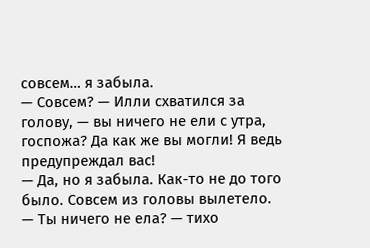совсем… я забыла.
— Совсем? — Илли схватился за голову, — вы ничего не ели с утра, госпожа? Да как же вы могли! Я ведь предупреждал вас!
— Да, но я забыла. Как-то не до того было. Совсем из головы вылетело.
— Ты ничего не ела? — тихо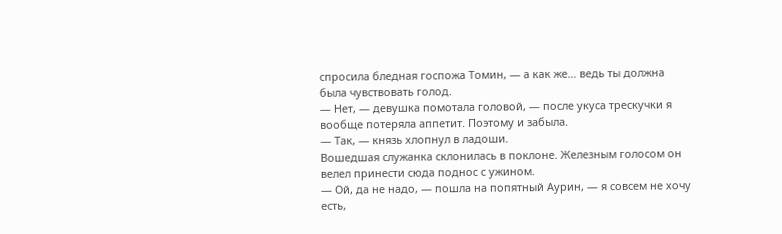спросила бледная госпожа Томин, — а как же… ведь ты должна была чувствовать голод.
— Нет, — девушка помотала головой, — после укуса трескучки я вообще потеряла аппетит. Поэтому и забыла.
— Так, — князь хлопнул в ладоши.
Вошедшая служанка склонилась в поклоне. Железным голосом он велел принести сюда поднос с ужином.
— Ой, да не надо, — пошла на попятный Аурин, — я совсем не хочу есть,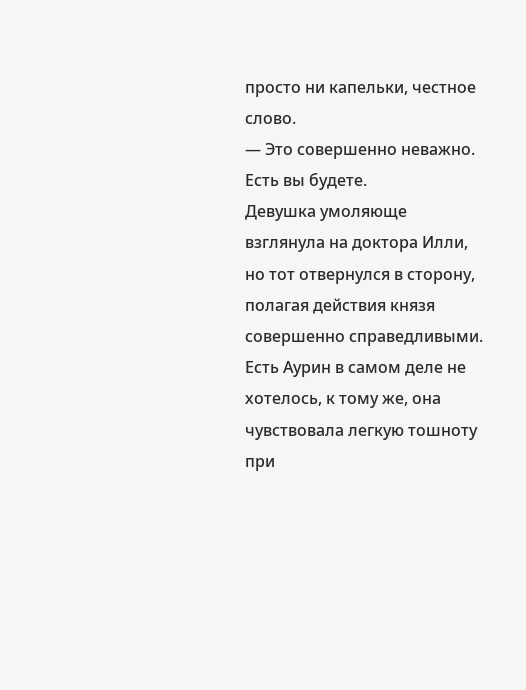просто ни капельки, честное слово.
— Это совершенно неважно. Есть вы будете.
Девушка умоляюще взглянула на доктора Илли, но тот отвернулся в сторону, полагая действия князя совершенно справедливыми. Есть Аурин в самом деле не хотелось, к тому же, она чувствовала легкую тошноту при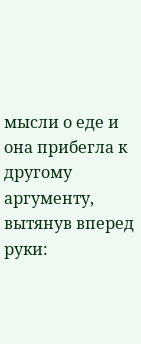мысли о еде и она прибегла к другому аргументу, вытянув вперед руки: